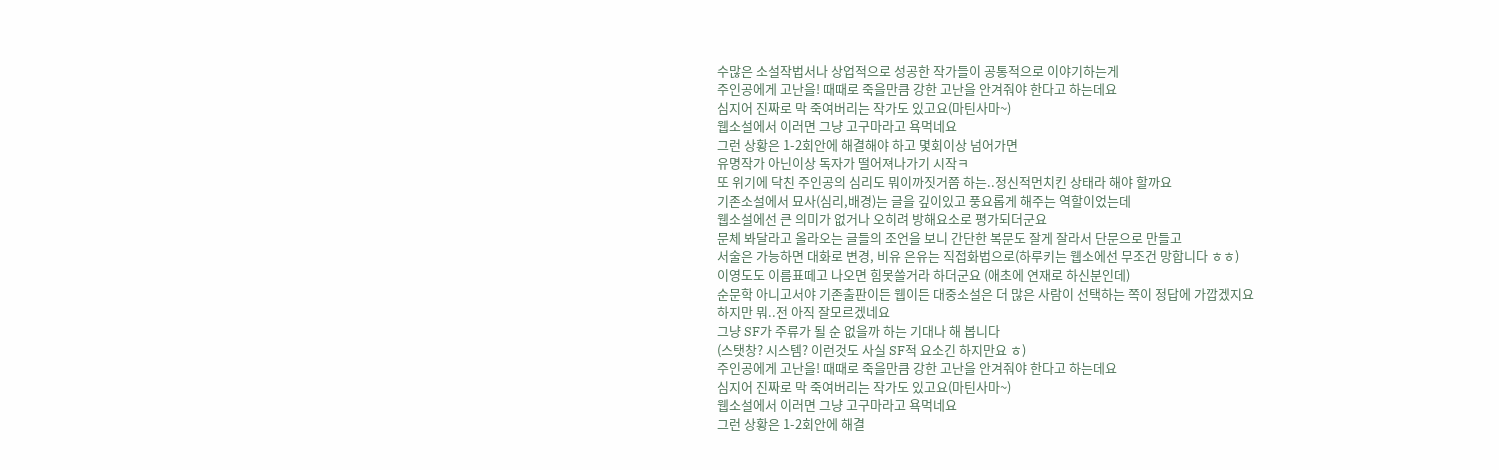수많은 소설작법서나 상업적으로 성공한 작가들이 공통적으로 이야기하는게
주인공에게 고난을! 때때로 죽을만큼 강한 고난을 안겨줘야 한다고 하는데요
심지어 진짜로 막 죽여버리는 작가도 있고요(마틴사마~)
웹소설에서 이러면 그냥 고구마라고 욕먹네요
그런 상황은 1-2회안에 해결해야 하고 몇회이상 넘어가면
유명작가 아닌이상 독자가 떨어져나가기 시작ㅋ
또 위기에 닥친 주인공의 심리도 뭐이까짓거쯤 하는..정신적먼치킨 상태라 해야 할까요
기존소설에서 묘사(심리,배경)는 글을 깊이있고 풍요롭게 해주는 역할이었는데
웹소설에선 큰 의미가 없거나 오히려 방해요소로 평가되더군요
문체 봐달라고 올라오는 글들의 조언을 보니 간단한 복문도 잘게 잘라서 단문으로 만들고
서술은 가능하면 대화로 변경, 비유 은유는 직접화법으로(하루키는 웹소에선 무조건 망합니다 ㅎㅎ)
이영도도 이름표떼고 나오면 힘못쓸거라 하더군요 (애초에 연재로 하신분인데)
순문학 아니고서야 기존출판이든 웹이든 대중소설은 더 많은 사람이 선택하는 쪽이 정답에 가깝겠지요
하지만 뭐..전 아직 잘모르겠네요
그냥 SF가 주류가 될 순 없을까 하는 기대나 해 봅니다
(스탯창? 시스템? 이런것도 사실 SF적 요소긴 하지만요 ㅎ)
주인공에게 고난을! 때때로 죽을만큼 강한 고난을 안겨줘야 한다고 하는데요
심지어 진짜로 막 죽여버리는 작가도 있고요(마틴사마~)
웹소설에서 이러면 그냥 고구마라고 욕먹네요
그런 상황은 1-2회안에 해결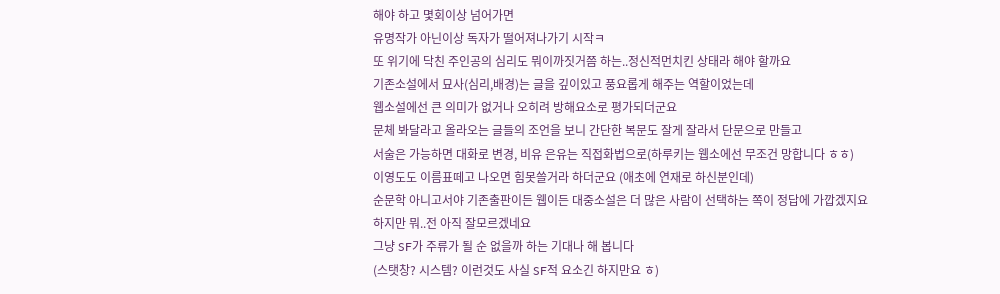해야 하고 몇회이상 넘어가면
유명작가 아닌이상 독자가 떨어져나가기 시작ㅋ
또 위기에 닥친 주인공의 심리도 뭐이까짓거쯤 하는..정신적먼치킨 상태라 해야 할까요
기존소설에서 묘사(심리,배경)는 글을 깊이있고 풍요롭게 해주는 역할이었는데
웹소설에선 큰 의미가 없거나 오히려 방해요소로 평가되더군요
문체 봐달라고 올라오는 글들의 조언을 보니 간단한 복문도 잘게 잘라서 단문으로 만들고
서술은 가능하면 대화로 변경, 비유 은유는 직접화법으로(하루키는 웹소에선 무조건 망합니다 ㅎㅎ)
이영도도 이름표떼고 나오면 힘못쓸거라 하더군요 (애초에 연재로 하신분인데)
순문학 아니고서야 기존출판이든 웹이든 대중소설은 더 많은 사람이 선택하는 쪽이 정답에 가깝겠지요
하지만 뭐..전 아직 잘모르겠네요
그냥 SF가 주류가 될 순 없을까 하는 기대나 해 봅니다
(스탯창? 시스템? 이런것도 사실 SF적 요소긴 하지만요 ㅎ)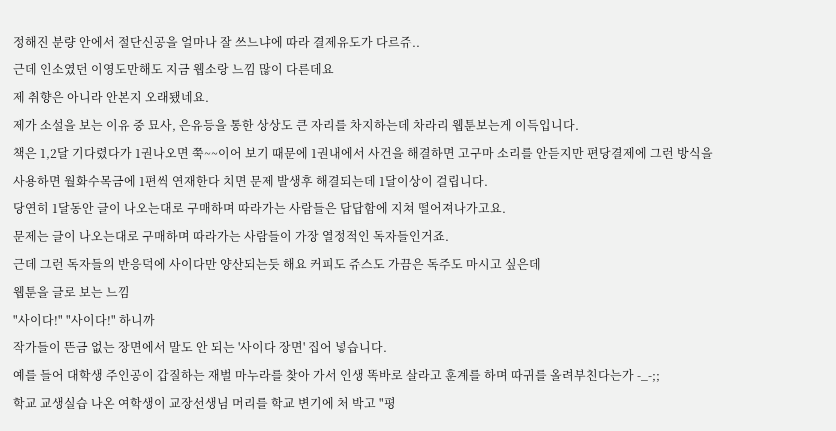정해진 분량 안에서 절단신공을 얼마나 잘 쓰느냐에 따라 결제유도가 다르쥬..
근데 인소였던 이영도만해도 지금 웹소랑 느낌 많이 다른데요
제 취향은 아니라 안본지 오래됐네요.
제가 소설을 보는 이유 중 묘사, 은유등을 통한 상상도 큰 자리를 차지하는데 차라리 웹툰보는게 이득입니다.
책은 1,2달 기다렸다가 1권나오면 쭉~~이어 보기 때문에 1권내에서 사건을 해결하면 고구마 소리를 안듣지만 편당결제에 그런 방식을 사용하면 월화수목금에 1편씩 연재한다 치면 문제 발생후 해결되는데 1달이상이 걸립니다.
당연히 1달동안 글이 나오는대로 구매하며 따라가는 사람들은 답답함에 지쳐 떨어져나가고요.
문제는 글이 나오는대로 구매하며 따라가는 사람들이 가장 열정적인 독자들인거죠.
근데 그런 독자들의 반응덕에 사이다만 양산되는듯 해요 커피도 쥬스도 가끔은 독주도 마시고 싶은데
웹툰을 글로 보는 느낌
"사이다!" "사이다!" 하니까
작가들이 뜬금 없는 장면에서 말도 안 되는 '사이다 장면' 집어 넣습니다.
예를 들어 대학생 주인공이 갑질하는 재벌 마누라를 찾아 가서 인생 똑바로 살라고 훈계를 하며 따귀를 올려부친다는가 -_-;;
학교 교생실습 나온 여학생이 교장선생님 머리를 학교 변기에 처 박고 "평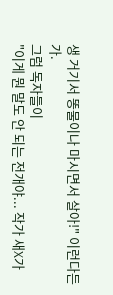생 거기서 똥물이나 마시면서 살아!" 이런다든가.
그럼 독자들이
"이게 뭔 말도 안 되는 전개야... 작가 새X가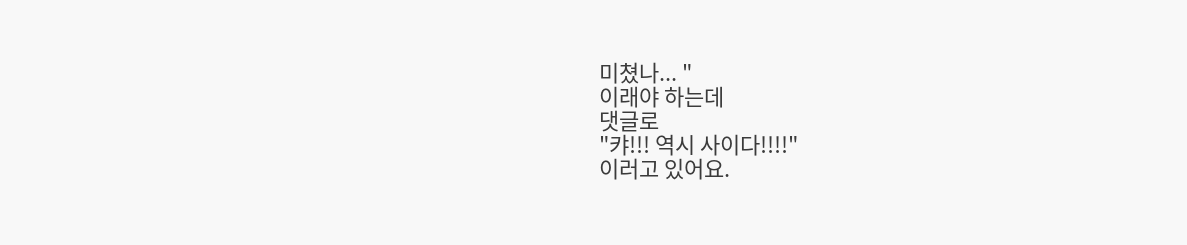미쳤나... "
이래야 하는데
댓글로
"캬!!! 역시 사이다!!!!"
이러고 있어요.